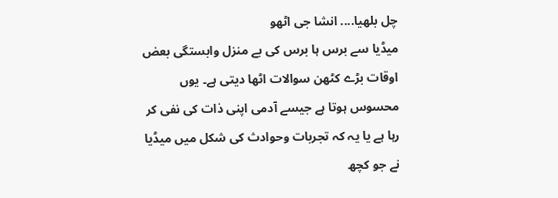چل بلھیا.... انشا جی اٹھو
میڈیا سے برس ہا برس کی بے منزل وابستگی بعض اوقات بڑے کٹھن سوالات اٹھا دیتی ہے۔ یوں محسوس ہوتا ہے جیسے آدمی اپنی ذات کی نفی کر رہا ہے یا یہ کہ تجربات وحوادث کی شکل میں میڈیا نے جو کچھ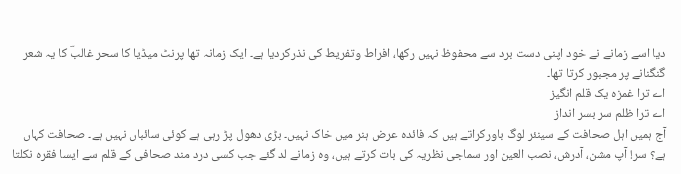دیا اسے زمانے نے خود اپنی دست برد سے محفوظ نہیں رکھا، افراط وتفریط کی نذرکردیا ہے۔ ایک زمانہ تھا پرنٹ میڈیا کا سحر غالبؔ کا یہ شعر گنگنانے پر مجبور کرتا تھا۔
اے ترا غمزہ یک قلم انگیز
اے ترا ظلم سر بسر انداز
آج ہمیں اہل صحافت کے سینئر لوگ باورکراتے ہیں کہ فائدہ عرض ہنر میں خاک نہیں۔ بڑی دھول پڑ رہی ہے کوئی سائباں نہیں ہے۔ صحافت کہاں ہے؟ سر! آپ مشن، آدرش، نصب العین اور سماجی نظریہ کی بات کرتے ہیں، وہ زمانے لد گئے جب کسی درد مند صحافی کے قلم سے ایسا فقرہ نکلتا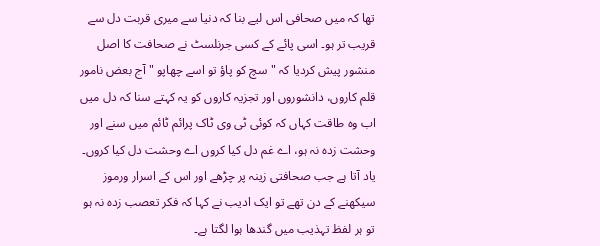تھا کہ میں صحافی اس لیے بنا کہ دنیا سے میری قربت دل سے قریب تر ہو۔ اسی پائے کے کسی جرنلسٹ نے صحافت کا اصل منشور پیش کردیا کہ " سچ کو پاؤ تو اسے چھاپو " آج بعض نامور قلم کاروں، دانشوروں اور تجزیہ کاروں کو یہ کہتے سنا کہ دل میں اب وہ طاقت کہاں کہ کوئی ٹی وی ٹاک پرائم ٹائم میں سنے اور وحشت زدہ نہ ہو، اے غم دل کیا کروں اے وحشت دل کیا کروں۔ یاد آتا ہے جب صحافتی زینہ پر چڑھے اور اس کے اسرار ورموز سیکھنے کے دن تھے تو ایک ادیب نے کہا کہ فکر تعصب زدہ نہ ہو تو ہر لفظ تہذیب میں گندھا ہوا لگتا ہے۔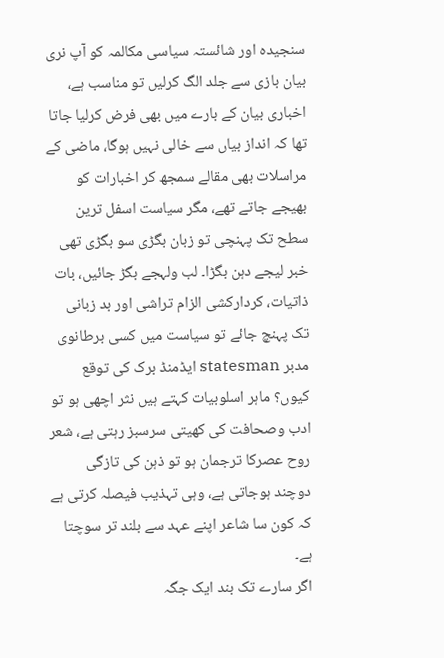سنجیدہ اور شائستہ سیاسی مکالمہ کو آپ نری بیان بازی سے جلد الگ کرلیں تو مناسب ہے، اخباری بیان کے بارے میں بھی فرض کرلیا جاتا تھا کہ انداز بیاں سے خالی نہیں ہوگا، ماضی کے مراسلات بھی مقالے سمجھ کر اخبارات کو بھیجے جاتے تھے، مگر سیاست اسفل ترین سطح تک پہنچی تو زبان بگڑی سو بگڑی تھی خبر لیجے دہن بگڑا۔ لب ولہجے بگڑ جائیں، بات ذاتیات، کردارکشی الزام تراشی اور بد زبانی تک پہنچ جائے تو سیاست میں کسی برطانوی مدبر statesman ایڈمنڈ برک کی توقع کیوں؟ ماہر اسلوبیات کہتے ہیں نثر اچھی ہو تو ادب وصحافت کی کھیتی سرسبز رہتی ہے، شعر روح عصرکا ترجمان ہو تو ذہن کی تازگی دوچند ہوجاتی ہے، وہی تہذیب فیصلہ کرتی ہے کہ کون سا شاعر اپنے عہد سے بلند تر سوچتا ہے۔
اگر سارے تک بند ایک جگہ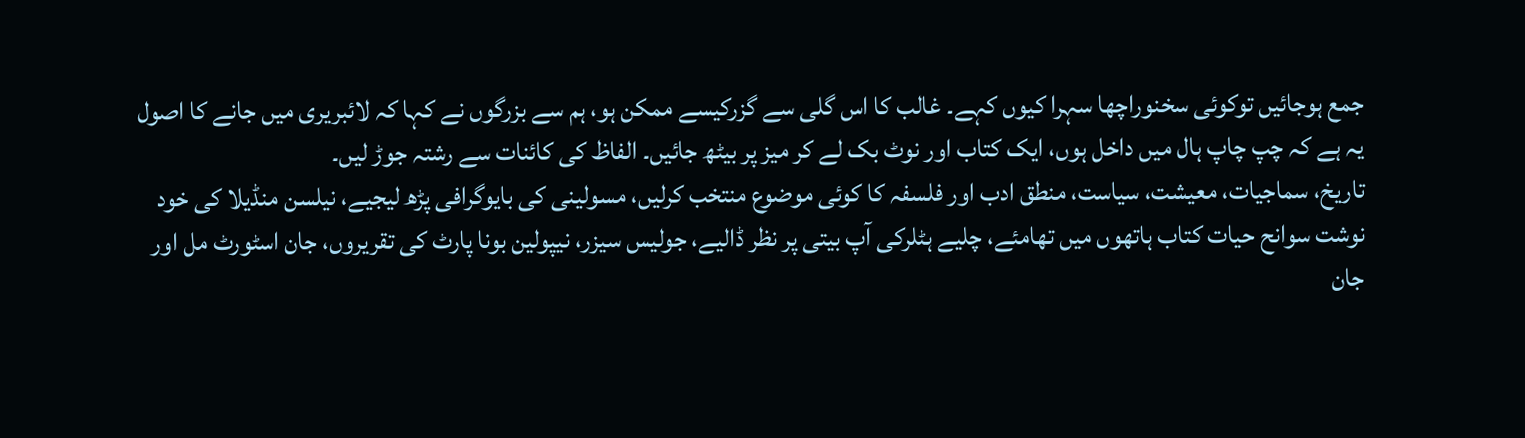جمع ہوجائیں توکوئی سخنوراچھا سہرا کیوں کہے۔ غالب کا اس گلی سے گزرکیسے ممکن ہو، ہم سے بزرگوں نے کہا کہ لائبریری میں جانے کا اصول یہ ہے کہ چپ چاپ ہال میں داخل ہوں، ایک کتاب اور نوٹ بک لے کر میز پر بیٹھ جائیں۔ الفاظ کی کائنات سے رشتہ جوڑ لیں۔
تاریخ، سماجیات، معیشت، سیاست، منطق ادب اور فلسفہ کا کوئی موضوع منتخب کرلیں، مسولینی کی بایوگرافی پڑھ لیجیے، نیلسن منڈیلا کی خود نوشت سوانح حیات کتاب ہاتھوں میں تھامئے، چلیے ہٹلرکی آپ بیتی پر نظر ڈالیے، جولیس سیزر، نیپولین بونا پارٹ کی تقریروں، جان اسٹورٹ مل اور جان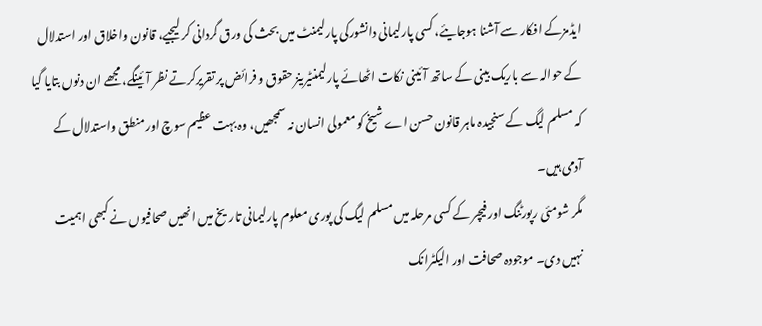ایڈمزکے افکار سے آشنا ہوجایئے، کسی پارلیمانی دانشورکی پارلیمنٹ میں بحث کی ورق گردانی کر لیجیے، قانون واخلاق اور استدلال کے حوالہ سے باریک بینی کے ساتھ آئینی نکات اٹھائے پارلیمنٹیرینز حقوق و فرائض پر تقریرکرتے نظر آئینگے، مجھے ان دنوں بتایا گیا کہ مسلم لیگ کے سنجیدہ ماہر قانون حسن اے شیخ کو معمولی انسان نہ سمجھیں، وہ بہت عظیم سوچ اور منطق واستدلال کے آدمی ہیں۔
مگر شومئی رپورٹنگ اور فیچر کے کسی مرحلہ میں مسلم لیگ کی پوری معلوم پارلیمانی تاریخ میں انھیں صحافیوں نے کبھی اہمیت نہیں دی۔ موجودہ صحافت اور الیکٹرانک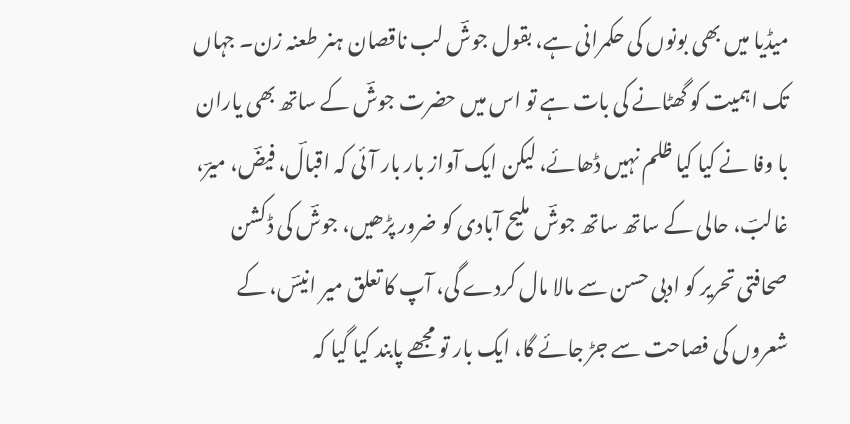میڈیا میں بھی بونوں کی حکمرانی ہے، بقول جوشؔ لب ناقصان ہنر طعنہ زن۔ جہاں تک اہمیت کو گھٹانے کی بات ہے تو اس میں حضرت جوشؔ کے ساتھ بھی یاران با وفا نے کیا کیا ظلم نہیں ڈھائے، لیکن ایک آواز بار بار آئی کہ اقبالؔ، فیضؔ، میرؔ، غالبؔ، حالی کے ساتھ ساتھ جوشؔ ملیح آبادی کو ضرور پڑھیں، جوشؔ کی ڈکشن صحافتی تحریر کو ادبی حسن سے مالا مال کردے گی، آپ کا تعلق میر انیسؔ، کے شعروں کی فصاحت سے جڑ جائے گا، ایک بار تو مجھے پابند کیا گیا کہ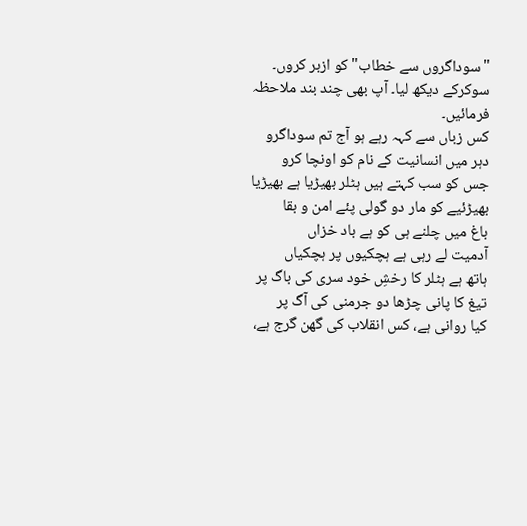"سوداگروں سے خطاب" کو ازبر کروں۔ سوکرکے دیکھ لیا۔ آپ بھی چند بند ملاحظہ فرمائیں۔
کس زباں سے کہہ رہے ہو آج تم سوداگرو
دہر میں انسانیت کے نام کو اونچا کرو
جس کو سب کہتے ہیں ہٹلر بھیڑیا ہے بھیڑیا
بھیڑئیے کو مار دو گولی پئے امن و بقا
باغ میں چلنے ہی کو ہے باد خزاں
آدمیت لے رہی ہے ہچکیوں پر ہچکیاں
ہاتھ ہے ہٹلر کا رخشِ خود سری کی باگ پر
تیغ کا پانی چڑھا دو جرمنی کی آگ پر
کیا روانی ہے، کس انقلاب کی گھن گرج ہے،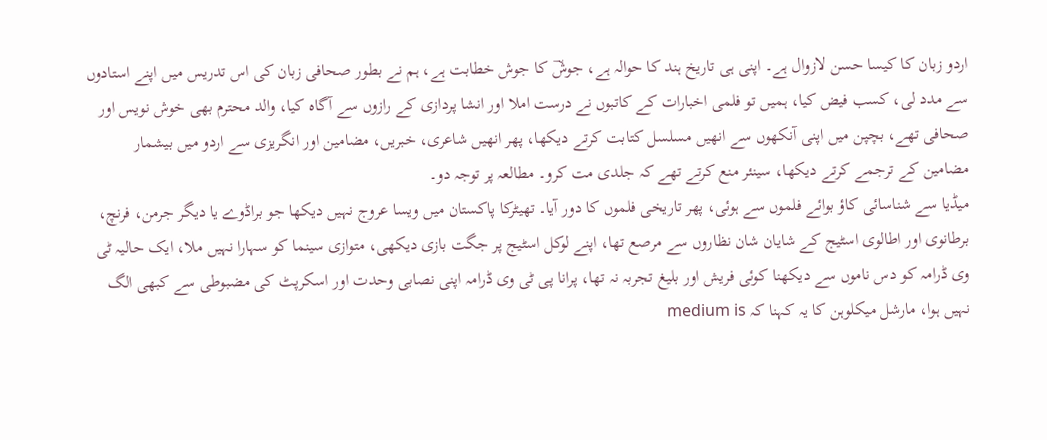اردو زبان کا کیسا حسن لازوال ہے۔ اپنی ہی تاریخ ہند کا حوالہ ہے، جوشؔ کا جوش خطابت ہے، ہم نے بطور صحافی زبان کی اس تدریس میں اپنے استادوں سے مدد لی، کسب فیض کیا، ہمیں تو فلمی اخبارات کے کاتبوں نے درست املا اور انشا پردازی کے رازوں سے آگاہ کیا، والد محترم بھی خوش نویس اور صحافی تھے، بچپن میں اپنی آنکھوں سے انھیں مسلسل کتابت کرتے دیکھا، پھر انھیں شاعری، خبریں، مضامین اور انگریزی سے اردو میں بیشمار مضامین کے ترجمے کرتے دیکھا، سینئر منع کرتے تھے کہ جلدی مت کرو۔ مطالعہ پر توجہ دو۔
میڈیا سے شناسائی کاؤ بوائے فلموں سے ہوئی، پھر تاریخی فلموں کا دور آیا۔ تھیٹرکا پاکستان میں ویسا عروج نہیں دیکھا جو براڈوے یا دیگر جرمن، فرنچ، برطانوی اور اطالوی اسٹیج کے شایان شان نظاروں سے مرصع تھا، اپنے لوکل اسٹیج پر جگت بازی دیکھی، متوازی سینما کو سہارا نہیں ملا، ایک حالیہ ٹی وی ڈرامہ کو دس ناموں سے دیکھنا کوئی فریش اور بلیغ تجربہ نہ تھا، پرانا پی ٹی وی ڈرامہ اپنی نصابی وحدت اور اسکرپٹ کی مضبوطی سے کبھی الگ نہیں ہوا، مارشل میکلوہن کا یہ کہنا کہ medium is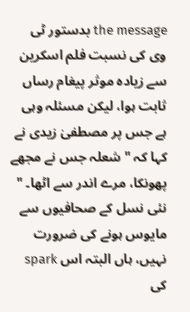the message بدستور ٹی وی کی نسبت فلم اسکرین سے زیادہ موثر پیغام رساں ثابت ہوا، لیکن مسئلہ وہی ہے جس پر مصطفیٰ زیدی نے کہا کہ "شعلہ جس نے مجھے پھونکا، مرے اندر سے اٹھا۔ " نئی نسل کے صحافیوں سے مایوس ہونے کی ضرورت نہیں، ہاں البتہ اس spark کی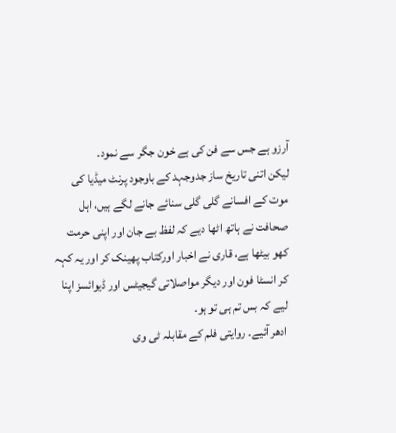آرزو ہے جس سے فن کی ہے خون جگر سے نمود۔
لیکن اتنی تاریخ ساز جدوجہد کے باوجود پرنٹ میڈیا کی موت کے افسانے گلی گلی سنائے جانے لگے ہیں، اہل صحافت نے ہاتھ اٹھا دیے کہ لفظ بے جان اور اپنی حرمت کھو بیٹھا ہے، قاری نے اخبار اورکتاب پھینک کر اور یہ کہہ کر انسٹا فون اور دیگر مواصلاتی گیجیٹس اور ڈیوائسز اپنا لیے کہ بس تم ہی تو ہو۔
ادھر آئیے۔ روایتی فلم کے مقابلہ ٹی وی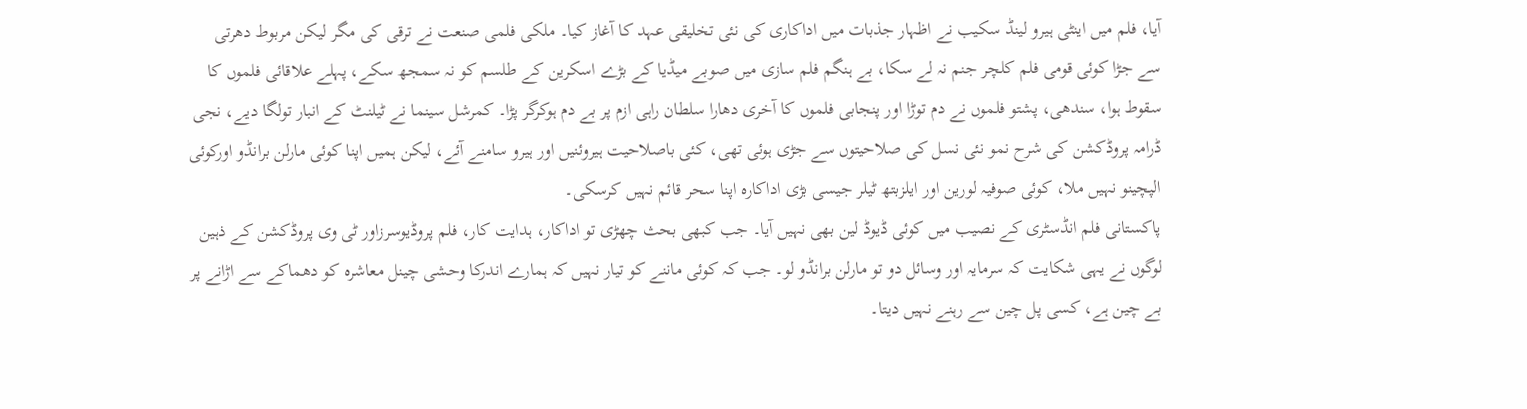آیا، فلم میں اینٹی ہیرو لینڈ سکیب نے اظہار جذبات میں اداکاری کی نئی تخلیقی عہد کا آغاز کیا۔ ملکی فلمی صنعت نے ترقی کی مگر لیکن مربوط دھرتی سے جڑا کوئی قومی فلم کلچر جنم نہ لے سکا، بے ہنگم فلم سازی میں صوبے میڈیا کے بڑے اسکرین کے طلسم کو نہ سمجھ سکے، پہلے علاقائی فلموں کا سقوط ہوا، سندھی، پشتو فلموں نے دم توڑا اور پنجابی فلموں کا آخری دھارا سلطان راہی ازم پر بے دم ہوکرگر پڑا۔ کمرشل سینما نے ٹیلنٹ کے انبار تولگا دیے، نجی ڈرامہ پروڈکشن کی شرح نمو نئی نسل کی صلاحیتوں سے جڑی ہوئی تھی، کئی باصلاحیت ہیروئنیں اور ہیرو سامنے آئے، لیکن ہمیں اپنا کوئی مارلن برانڈو اورکوئی الپچینو نہیں ملا، کوئی صوفیہ لورین اور ایلزبتھ ٹیلر جیسی بڑی اداکارہ اپنا سحر قائم نہیں کرسکی۔
پاکستانی فلم انڈسٹری کے نصیب میں کوئی ڈیوڈ لین بھی نہیں آیا۔ جب کبھی بحث چھڑی تو اداکار، ہدایت کار، فلم پروڈیوسرزاور ٹی وی پروڈکشن کے ذہین لوگوں نے یہی شکایت کہ سرمایہ اور وسائل دو تو مارلن برانڈو لو۔ جب کہ کوئی ماننے کو تیار نہیں کہ ہمارے اندرکا وحشی چینل معاشرہ کو دھماکے سے اڑانے پر بے چین ہے، کسی پل چین سے رہنے نہیں دیتا۔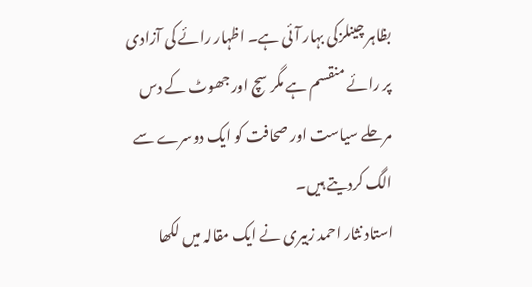بظاہر چینلزکی بہار آئی ہے۔ اظہار رائے کی آزادی پر رائے منقسم ہے مگر سچ اور جھوٹ کے دس مرحلے سیاست اور صحافت کو ایک دوسرے سے الگ کردیتے ہیں۔
استاد نثار احمد زبیری نے ایک مقالہ میں لکھا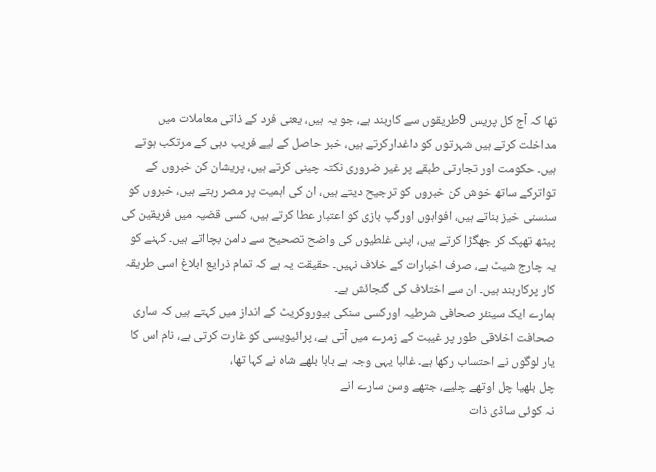تھا کہ آج کل پریس 9طریقوں سے کاربند ہے، جو یہ ہیں، یعنی فرد کے ذاتی معاملات میں مداخلت کرتے ہیں شہرتوں کو داغدارکرتے ہیں، خبر حاصل کے لیے فریب دہی کے مرتکب ہوتے ہیں۔ حکومت اور تجارتی طبقے پر غیر ضروری نکتہ چینی کرتے ہیں، پریشان کن خبروں کے تواترکے ساتھ خوش کن خبروں کو ترجیح دیتے ہیں، ان کی اہمیت پر مصر رہتے ہیں، خبروں کو سنسنی خیز بناتے ہیں، افواہوں اورگپ بازی کو اعتبار عطا کرتے ہیں، کسی قضیہ میں فریقین کی پیٹھ تھپک کر جھگڑا کرتے ہیں، اپنی غلطیوں کی واضح تصحیح سے دامن بچااتے ہیں۔ کہنے کو یہ چارج شیٹ ہے، صرف اخبارات کے خلاف نہیں۔ حقیقت یہ ہے کہ تمام ذرایع ابلاغ اسی طریقہ کار پرکاربند ہیں۔ ان سے اختلاف کی گنجائش ہے۔
ہمارے ایک سینئر صحافی شرطیہ اورکسی سنکی بیوروکریٹ کے انداز میں کہتے ہیں کہ ساری صحافت اخلاقی طور پر غیبت کے زمرے میں آتی ہے، پرائیویسی کو غارت کرتی ہے، نام اس کا یار لوگوں نے احتساب رکھا ہے۔ غالبا یہی وجہ ہے بابا بلھے شاہ نے کہا تھا،
چل بلھیا چل اوتھے چلیے، جتھے وسن سارے انے
نہ کوئی ساڈی ذات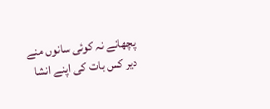پچھانے نہ کوئی سانوں منے
دیر کس بات کی اپنے انشا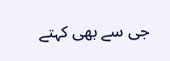جی سے بھی کہتے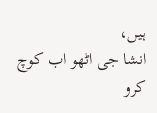ہیں،
انشا جی اٹھو اب کوچ کرو